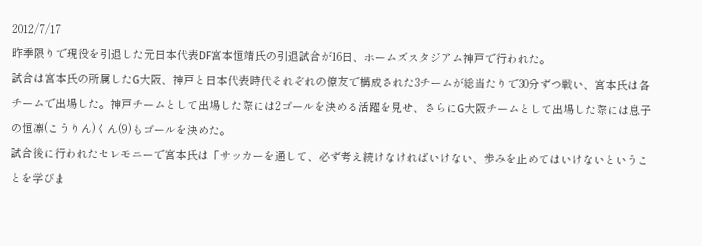2012/7/17
昨季限りで現役を引退した元日本代表DF宮本恒靖氏の引退試合が16日、ホームズスタジアム神戸で行われた。
試合は宮本氏の所属したG大阪、神戸と日本代表時代それぞれの僚友で構成された3チームが総当たりで30分ずつ戦い、宮本氏は各チームで出場した。神戸チームとして出場した際には2ゴールを決める活躍を見せ、さらにG大阪チームとして出場した際には息子の恒凛(こうりん)くん(9)もゴールを決めた。
試合後に行われたセレモニーで宮本氏は「サッカーを通して、必ず考え続けなければいけない、歩みを止めてはいけないということを学びま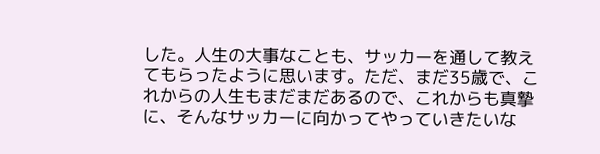した。人生の大事なことも、サッカーを通して教えてもらったように思います。ただ、まだ35歳で、これからの人生もまだまだあるので、これからも真摯に、そんなサッカーに向かってやっていきたいな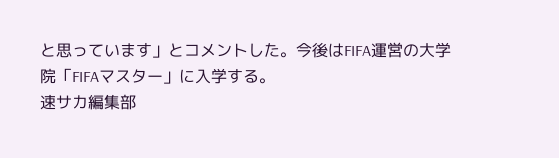と思っています」とコメントした。今後はFIFA運営の大学院「FIFAマスター」に入学する。
速サカ編集部